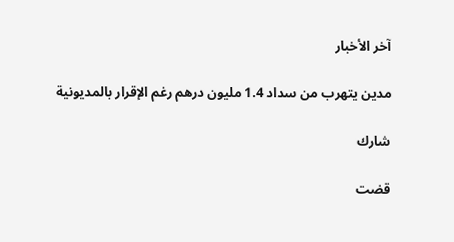آخر الأخبار

مدين يتهرب من سداد 1.4 مليون درهم رغم الإقرار بالمديونية

شارك

قضت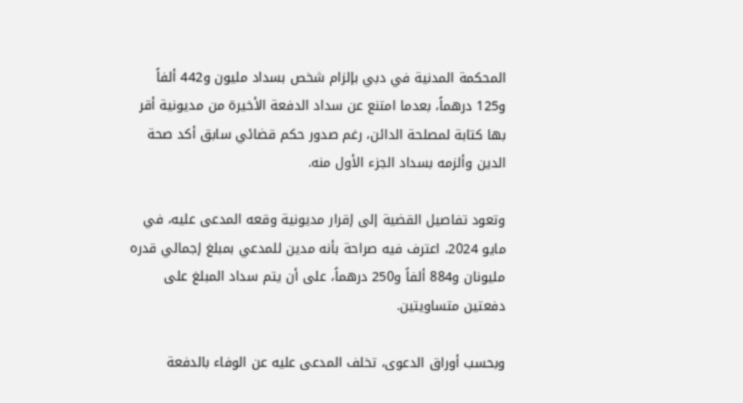المحكمة المدنية في دبي بإلزام شخص بسداد مليون و442 ألفاً و125 درهماً، بعدما امتنع عن سداد الدفعة الأخيرة من مديونية أقر بها كتابة لمصلحة الدائن، رغم صدور حكم قضائي سابق أكد صحة الدين وألزمه بسداد الجزء الأول منه.

وتعود تفاصيل القضية إلى إقرار مديونية وقعه المدعى عليه، في مايو 2024، اعترف فيه صراحة بأنه مدين للمدعي بمبلغ إجمالي قدره مليونان و884 ألفاً و250 درهماً، على أن يتم سداد المبلغ على دفعتين متساويتين.

وبحسب أوراق الدعوى، تخلف المدعى عليه عن الوفاء بالدفعة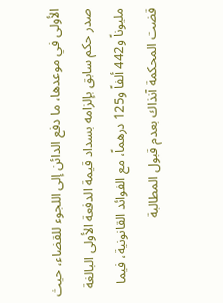الأولى في موعدها، ما دفع الدائن إلى اللجوء للقضاء، حيث صدر حكم سابق بإلزامه بسداد قيمة الدفعة الأولى البالغة مليوناً و442 ألفاً و125 درهماً، مع الفوائد القانونية، فيما قضت المحكمة آنذاك بعدم قبول المطالبة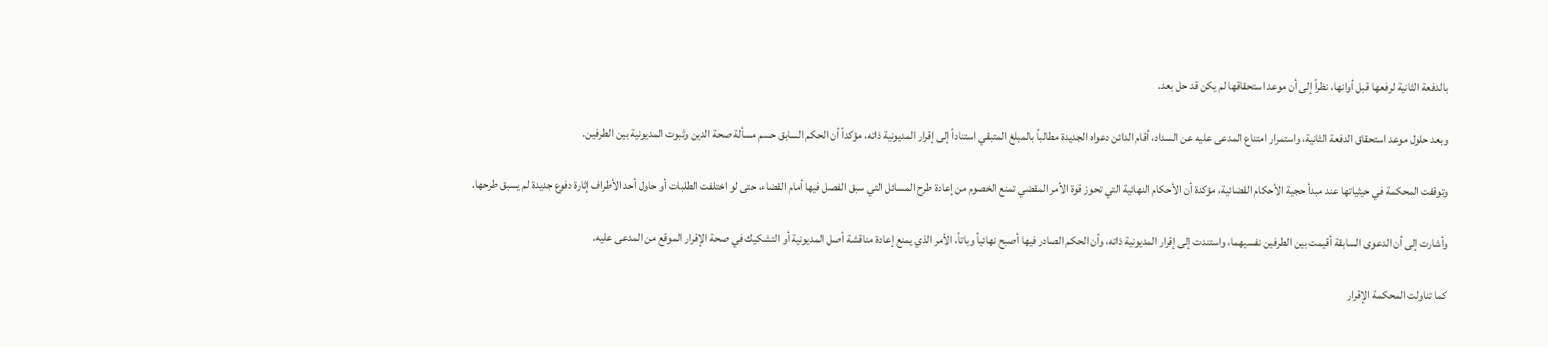بالدفعة الثانية لرفعها قبل أوانها، نظراً إلى أن موعد استحقاقها لم يكن قد حل بعد.

وبعد حلول موعد استحقاق الدفعة الثانية، واستمرار امتناع المدعى عليه عن السداد، أقام الدائن دعواه الجديدة مطالباً بالمبلغ المتبقي استناداً إلى إقرار المديونية ذاته، مؤكداً أن الحكم السابق حسم مسألة صحة الدين وثبوت المديونية بين الطرفين.

وتوقفت المحكمة في حيثياتها عند مبدأ حجية الأحكام القضائية، مؤكدة أن الأحكام النهائية التي تحوز قوة الأمر المقضي تمنع الخصوم من إعادة طرح المسائل التي سبق الفصل فيها أمام القضاء، حتى لو اختلفت الطلبات أو حاول أحد الأطراف إثارة دفوع جديدة لم يسبق طرحها.

وأشارت إلى أن الدعوى السابقة أقيمت بين الطرفين نفسيهما، واستندت إلى إقرار المديونية ذاته، وأن الحكم الصادر فيها أصبح نهائياً وباتاً، الأمر الذي يمنع إعادة مناقشة أصل المديونية أو التشكيك في صحة الإقرار الموقع من المدعى عليه.

كما تناولت المحكمة الإقرار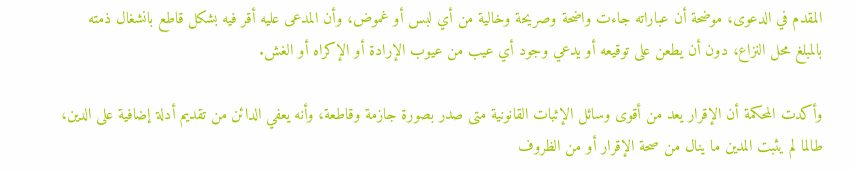المقدم في الدعوى، موضحة أن عباراته جاءت واضحة وصريحة وخالية من أي لبس أو غموض، وأن المدعى عليه أقر فيه بشكل قاطع بانشغال ذمته بالمبلغ محل النزاع، دون أن يطعن على توقيعه أو يدعي وجود أي عيب من عيوب الإرادة أو الإكراه أو الغش.

وأكدت المحكمة أن الإقرار يعد من أقوى وسائل الإثبات القانونية متى صدر بصورة جازمة وقاطعة، وأنه يعفي الدائن من تقديم أدلة إضافية على الدين، طالما لم يثبت المدين ما ينال من صحة الإقرار أو من الظروف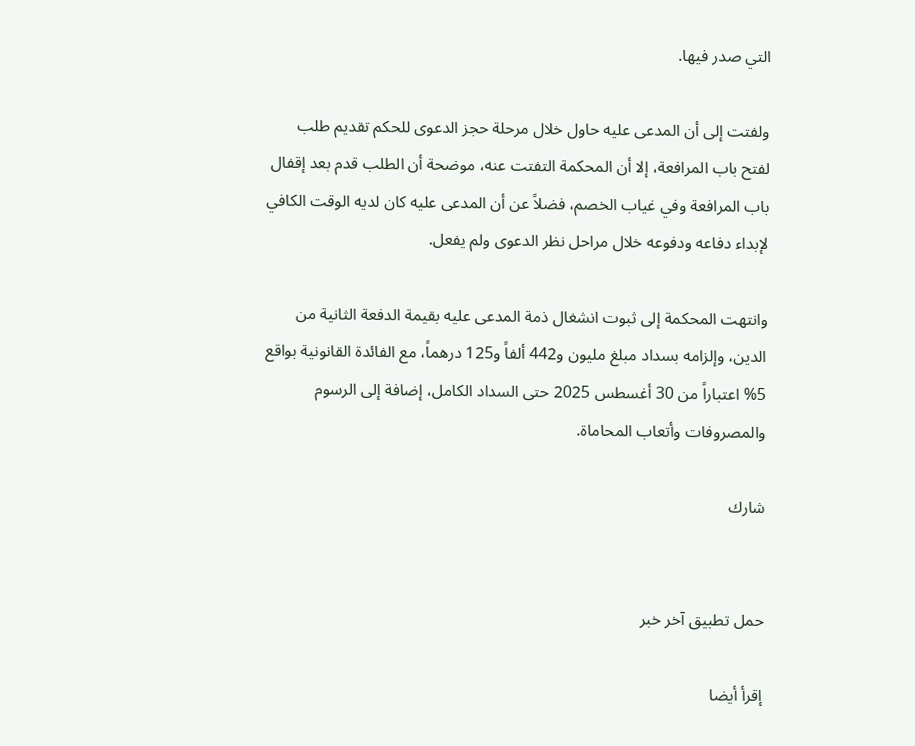التي صدر فيها.

ولفتت إلى أن المدعى عليه حاول خلال مرحلة حجز الدعوى للحكم تقديم طلب لفتح باب المرافعة، إلا أن المحكمة التفتت عنه، موضحة أن الطلب قدم بعد إقفال باب المرافعة وفي غياب الخصم، فضلاً عن أن المدعى عليه كان لديه الوقت الكافي لإبداء دفاعه ودفوعه خلال مراحل نظر الدعوى ولم يفعل.

وانتهت المحكمة إلى ثبوت انشغال ذمة المدعى عليه بقيمة الدفعة الثانية من الدين، وإلزامه بسداد مبلغ مليون و442 ألفاً و125 درهماً، مع الفائدة القانونية بواقع 5% اعتباراً من 30 أغسطس 2025 حتى السداد الكامل، إضافة إلى الرسوم والمصروفات وأتعاب المحاماة.

شارك


حمل تطبيق آخر خبر

إقرأ أيضا